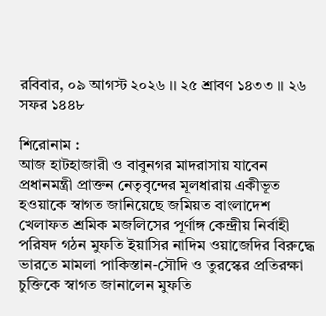রবিবার, ০৯ আগস্ট ২০২৬ ।। ২৫ শ্রাবণ ১৪৩৩ ।। ২৬ সফর ১৪৪৮

শিরোনাম :
আজ হাটহাজারী ও বাবুনগর মাদরাসায় যাবেন প্রধানমন্ত্রী প্রাক্তন নেতৃবৃন্দের মূলধারায় একীভূত হওয়াকে স্বাগত জানিয়েছে জমিয়ত বাংলাদেশ খেলাফত শ্রমিক মজলিসের পূর্ণাঙ্গ কেন্দ্রীয় নির্বাহী পরিষদ গঠন মুফতি ইয়াসির নাদিম ওয়াজেদির বিরুদ্ধে ভারতে মামলা পাকিস্তান-সৌদি ও তুরস্কের প্রতিরক্ষা চুক্তিকে স্বাগত জানালেন মুফতি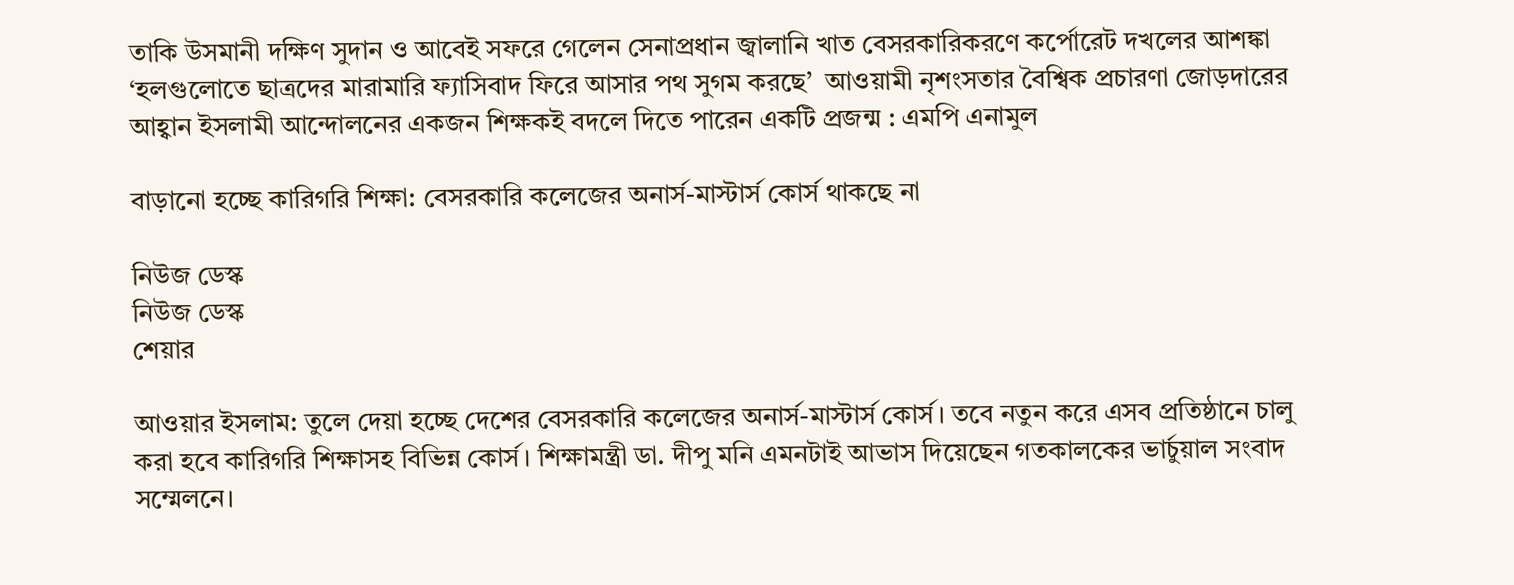তাকি উসমানী দক্ষিণ সুদান ও আবেই সফরে গেলেন সেনাপ্রধান জ্বালানি খাত বেসরকারিকরণে কর্পোরেট দখলের আশঙ্কা ‘হলগুলোতে ছাত্রদের মারামারি ফ্যাসিবাদ ফিরে আসার পথ সুগম করছে’  আওয়ামী নৃশংসতার বৈশ্বিক প্রচারণা জোড়দারের আহ্বান ইসলামী আন্দোলনের একজন শিক্ষকই বদলে দিতে পারেন একটি প্রজন্ম : এমপি এনামুল

বাড়ানো হচ্ছে কারিগরি শিক্ষা: বেসরকারি কলেজের অনার্স-মাস্টার্স কোর্স থাকছে না

নিউজ ডেস্ক
নিউজ ডেস্ক
শেয়ার

আওয়ার ইসলাম: তুলে দেয়া হচ্ছে দেশের বেসরকারি কলেজের অনার্স-মাস্টার্স কোর্স। তবে নতুন করে এসব প্রতিষ্ঠানে চালু করা হবে কারিগরি শিক্ষাসহ বিভিন্ন কোর্স। শিক্ষামন্ত্রী ডা. দীপু মনি এমনটাই আভাস দিয়েছেন গতকালকের ভার্চুয়াল সংবাদ সম্মেলনে।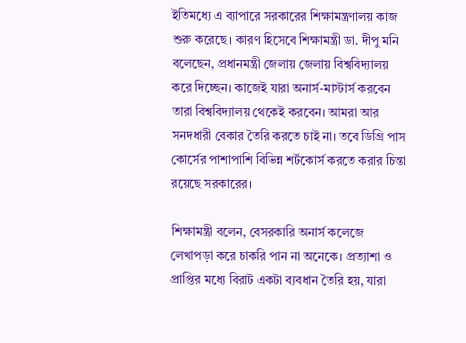ইতিমধ্যে এ ব্যাপারে সরকারের শিক্ষামন্ত্রণালয় কাজ শুরু করেছে। কারণ হিসেবে শিক্ষামন্ত্রী ডা. দীপু মনি বলেছেন, প্রধানমন্ত্রী জেলায় জেলায় বিশ্ববিদ্যালয় করে দিচ্ছেন। কাজেই যারা অনার্স-মাস্টার্স করবেন তারা বিশ্ববিদ্যালয় থেকেই করবেন। আমরা আর সনদধারী বেকার তৈরি করতে চাই না। তবে ডিগ্রি পাস কোর্সের পাশাপাশি বিভিন্ন শর্টকোর্স করতে করার চিন্তা রয়েছে সরকারের।

শিক্ষামন্ত্রী বলেন, বেসরকারি অনার্স কলেজে লেখাপড়া করে চাকরি পান না অনেকে। প্রত্যাশা ও প্রাপ্তির মধ্যে বিরাট একটা ব্যবধান তৈরি হয়, যারা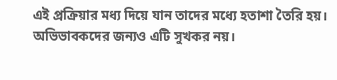এই প্রক্রিয়ার মধ্য দিয়ে যান তাদের মধ্যে হতাশা তৈরি হয়। অভিভাবকদের জন্যও এটি সুখকর নয়।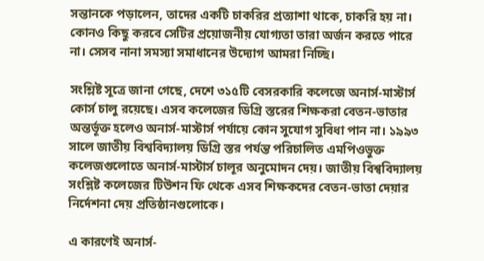সন্তানকে পড়ালেন, তাদের একটি চাকরির প্রত্যাশা থাকে, চাকরি হয় না। কোনও কিছু করবে সেটির প্রয়োজনীয় যোগ্যতা তারা অর্জন করতে পারে না। সেসব নানা সমস্যা সমাধানের উদ্যোগ আমরা নিচ্ছি।

সংশ্লিষ্ট সূত্রে জানা গেছে, দেশে ৩১৫টি বেসরকারি কলেজে অনার্স-মাস্টার্স কোর্স চালু রয়েছে। এসব কলেজের ডিগ্রি স্তরের শিক্ষকরা বেতন-ভাতার অন্তর্ভূক্ত হলেও অনার্স-মাস্টার্স পর্যায়ে কোন সুযোগ সুবিধা পান না। ১৯৯৩ সালে জাতীয় বিশ্ববিদ্যালয় ডিগ্রি স্তর পর্যন্ত পরিচালিত এমপিওভুক্ত কলেজগুলোতে অনার্স-মাস্টার্স চালূর অনুমোদন দেয়। জাতীয় বিশ্ববিদ্যালয় সংশ্লিষ্ট কলেজের টিউশন ফি থেকে এসব শিক্ষকদের বেতন-ভাতা দেয়ার নির্দেশনা দেয় প্রতিষ্ঠানগুলোকে।

এ কারণেই অনার্স-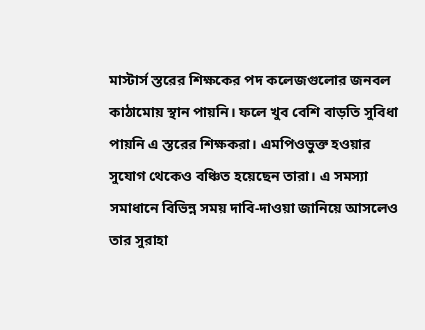মাস্টার্স স্তরের শিক্ষকের পদ কলেজগুলোর জনবল কাঠামোয় স্থান পায়নি। ফলে খুব বেশি বাড়তি সুবিধা পায়নি এ স্তরের শিক্ষকরা। এমপিওভুক্ত হওয়ার সুযোগ থেকেও বঞ্চিত হয়েছেন তারা। এ সমস্যা সমাধানে বিভিন্ন সময় দাবি-দাওয়া জানিয়ে আসলেও তার সুরাহা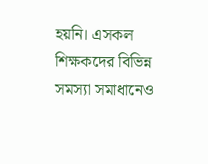হয়নি। এসকল শিক্ষকদের বিভিন্ন সমস্যা সমাধানেও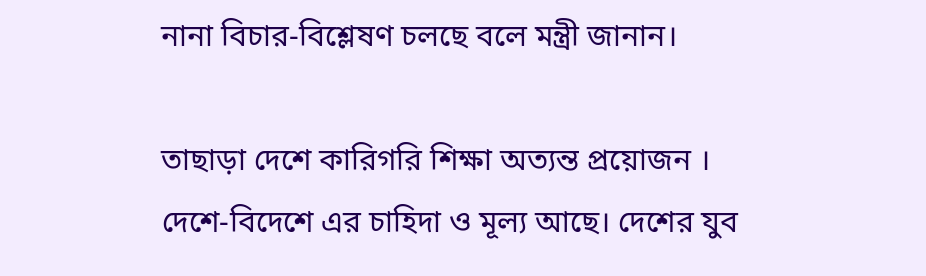নানা বিচার-বিশ্লেষণ চলছে বলে মন্ত্রী জানান।

তাছাড়া দেশে কারিগরি শিক্ষা অত্যন্ত প্রয়োজন । দেশে-বিদেশে এর চাহিদা ও মূল্য আছে। দেশের যুব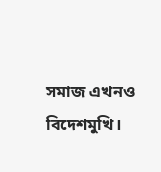সমাজ এখনও বিদেশমুখি।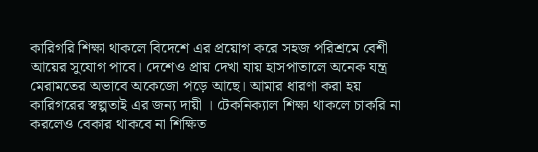কারিগরি শিক্ষা থাকলে বিদেশে এর প্রয়োগ করে সহজ পরিশ্রমে বেশী আয়ের সুযোগ পাবে। দেশেও প্রায় দেখা যায় হাসপাতালে অনেক যন্ত্র মেরামতের অভাবে অকেজো পড়ে আছে। আমার ধারণা করা হয় কারিগরের স্বল্পতাই এর জন্য দায়ী । টেকনিক্যাল শিক্ষা থাকলে চাকরি না করলেও বেকার থাকবে না শিক্ষিত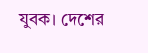যুবক। দেশের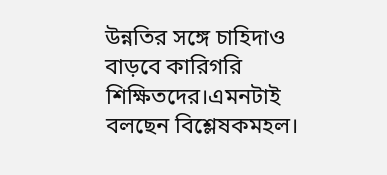উন্নতির সঙ্গে চাহিদাও বাড়বে কারিগরি শিক্ষিতদের।এমনটাই বলছেন বিশ্লেষকমহল।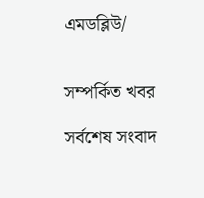এমডব্লিউ/


সম্পর্কিত খবর

সর্বশেষ সংবাদ